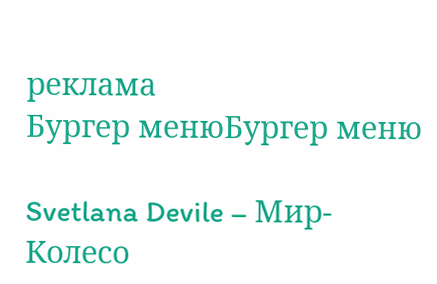реклама
Бургер менюБургер меню

Svetlana Devile – Мир- Колесо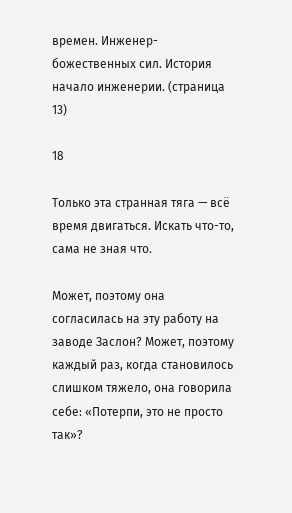времен. Инженер-божественных сил. История начало инженерии. (страница 13)

18

Только эта странная тяга — всё время двигаться. Искать что-то, сама не зная что.

Может, поэтому она согласилась на эту работу на заводе Заслон? Может, поэтому каждый раз, когда становилось слишком тяжело, она говорила себе: «Потерпи, это не просто так»?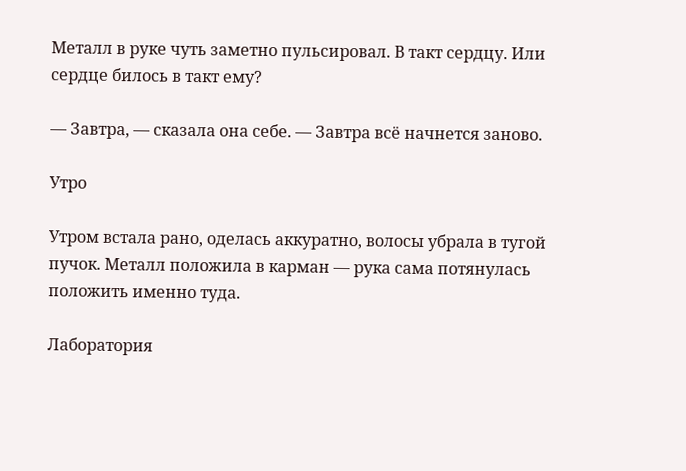Металл в руке чуть заметно пульсировал. В такт сердцу. Или сердце билось в такт ему?

— Завтра, — сказала она себе. — Завтра всё начнется заново.

Утро

Утром встала рано, оделась аккуратно, волосы убрала в тугой пучок. Металл положила в карман — рука сама потянулась положить именно туда.

Лаборатория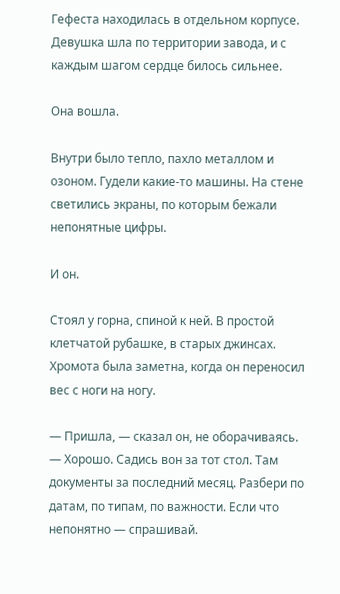Гефеста находилась в отдельном корпусе. Девушка шла по территории завода, и с каждым шагом сердце билось сильнее.

Она вошла.

Внутри было тепло, пахло металлом и озоном. Гудели какие-то машины. На стене светились экраны, по которым бежали непонятные цифры.

И он.

Стоял у горна, спиной к ней. В простой клетчатой рубашке, в старых джинсах. Хромота была заметна, когда он переносил вес с ноги на ногу.

— Пришла, — сказал он, не оборачиваясь. — Хорошо. Садись вон за тот стол. Там документы за последний месяц. Разбери по датам, по типам, по важности. Если что непонятно — спрашивай.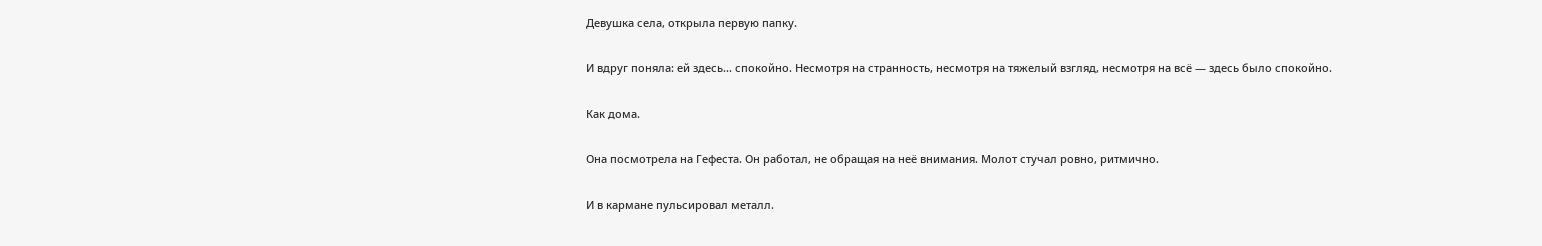Девушка села, открыла первую папку.

И вдруг поняла: ей здесь... спокойно. Несмотря на странность, несмотря на тяжелый взгляд, несмотря на всё — здесь было спокойно.

Как дома.

Она посмотрела на Гефеста. Он работал, не обращая на неё внимания. Молот стучал ровно, ритмично.

И в кармане пульсировал металл.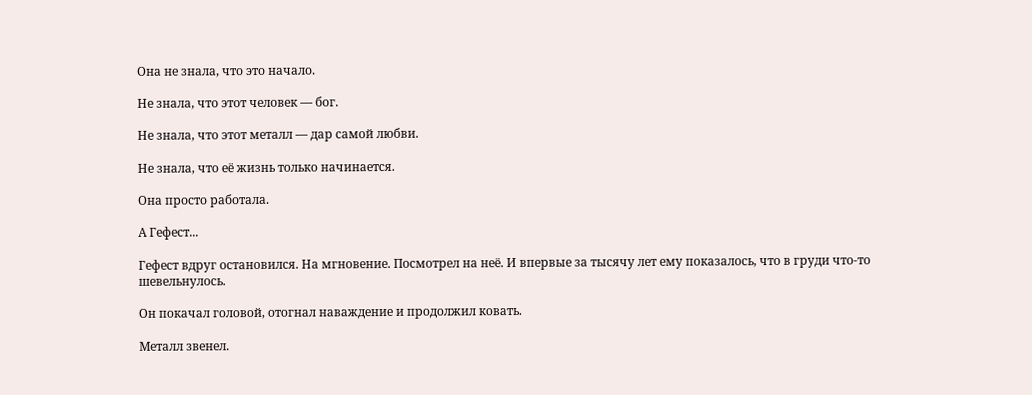Она не знала, что это начало.

Не знала, что этот человек — бог.

Не знала, что этот металл — дар самой любви.

Не знала, что её жизнь только начинается.

Она просто работала.

А Гефест...

Гефест вдруг остановился. На мгновение. Посмотрел на неё. И впервые за тысячу лет ему показалось, что в груди что-то шевельнулось.

Он покачал головой, отогнал наваждение и продолжил ковать.

Металл звенел.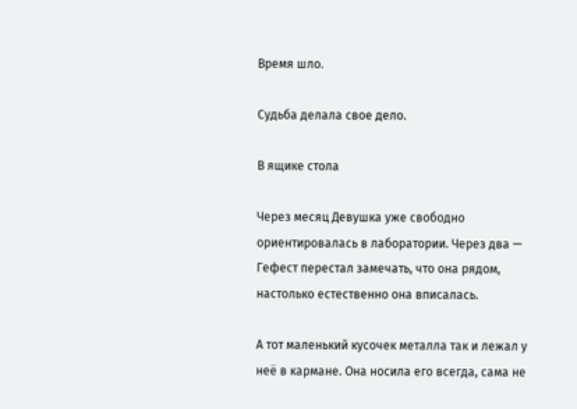Время шло.

Судьба делала свое дело.

В ящике стола

Через месяц Девушка уже свободно ориентировалась в лаборатории. Через два — Гефест перестал замечать, что она рядом, настолько естественно она вписалась.

А тот маленький кусочек металла так и лежал у неё в кармане. Она носила его всегда, сама не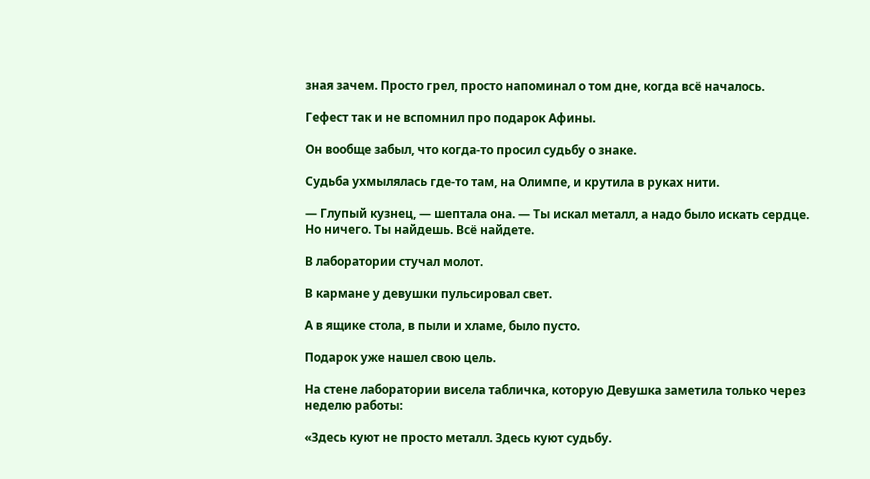зная зачем. Просто грел, просто напоминал о том дне, когда всё началось.

Гефест так и не вспомнил про подарок Афины.

Он вообще забыл, что когда-то просил судьбу о знаке.

Судьба ухмылялась где-то там, на Олимпе, и крутила в руках нити.

— Глупый кузнец, — шептала она. — Ты искал металл, а надо было искать сердце. Но ничего. Ты найдешь. Всё найдете.

В лаборатории стучал молот.

В кармане у девушки пульсировал свет.

А в ящике стола, в пыли и хламе, было пусто.

Подарок уже нашел свою цель.

На стене лаборатории висела табличка, которую Девушка заметила только через неделю работы:

«Здесь куют не просто металл. Здесь куют судьбу.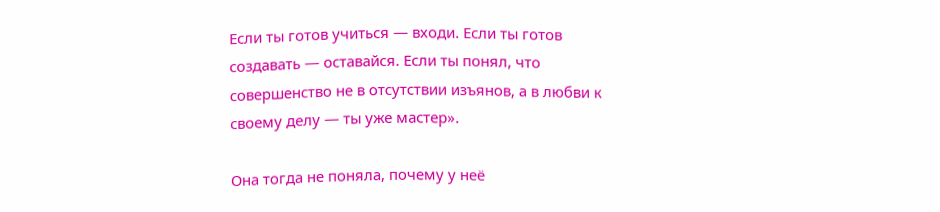Если ты готов учиться — входи. Если ты готов создавать — оставайся. Если ты понял, что совершенство не в отсутствии изъянов, а в любви к своему делу — ты уже мастер».

Она тогда не поняла, почему у неё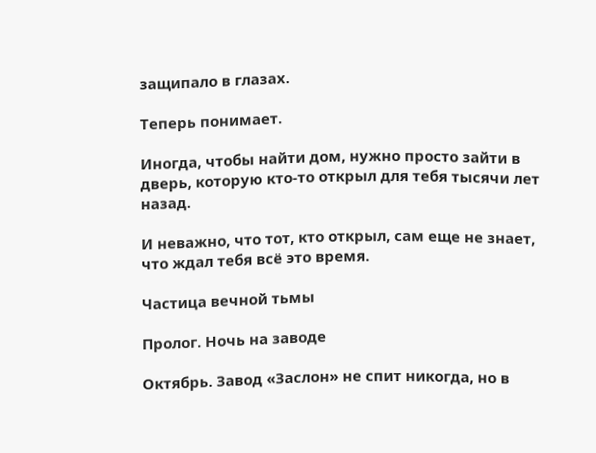защипало в глазах.

Теперь понимает.

Иногда, чтобы найти дом, нужно просто зайти в дверь, которую кто-то открыл для тебя тысячи лет назад.

И неважно, что тот, кто открыл, сам еще не знает, что ждал тебя всё это время.

Частица вечной тьмы

Пролог. Ночь на заводе

Октябрь. Завод «Заслон» не спит никогда, но в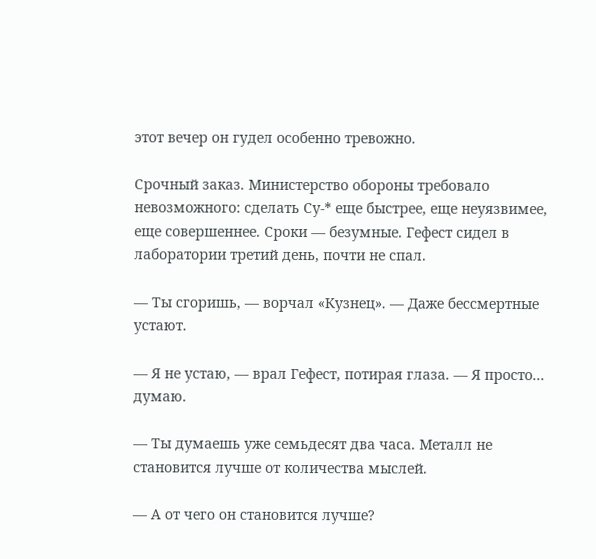этот вечер он гудел особенно тревожно.

Срочный заказ. Министерство обороны требовало невозможного: сделать Су-* еще быстрее, еще неуязвимее, еще совершеннее. Сроки — безумные. Гефест сидел в лаборатории третий день, почти не спал.

— Ты сгоришь, — ворчал «Кузнец». — Даже бессмертные устают.

— Я не устаю, — врал Гефест, потирая глаза. — Я просто... думаю.

— Ты думаешь уже семьдесят два часа. Металл не становится лучше от количества мыслей.

— А от чего он становится лучше?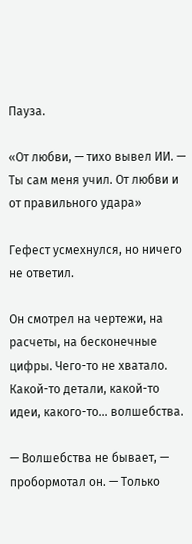Пауза.

«От любви, — тихо вывел ИИ. — Ты сам меня учил. От любви и от правильного удара»

Гефест усмехнулся, но ничего не ответил.

Он смотрел на чертежи, на расчеты, на бесконечные цифры. Чего-то не хватало. Какой-то детали, какой-то идеи, какого-то... волшебства.

— Волшебства не бывает, — пробормотал он. — Только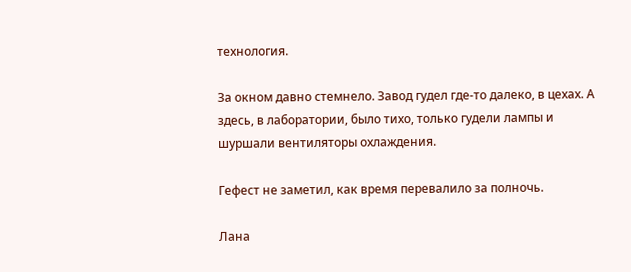технология.

За окном давно стемнело. Завод гудел где-то далеко, в цехах. А здесь, в лаборатории, было тихо, только гудели лампы и шуршали вентиляторы охлаждения.

Гефест не заметил, как время перевалило за полночь.

Лана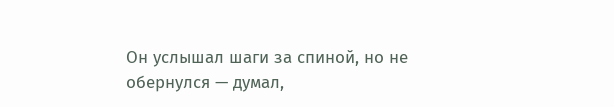Он услышал шаги за спиной, но не обернулся — думал,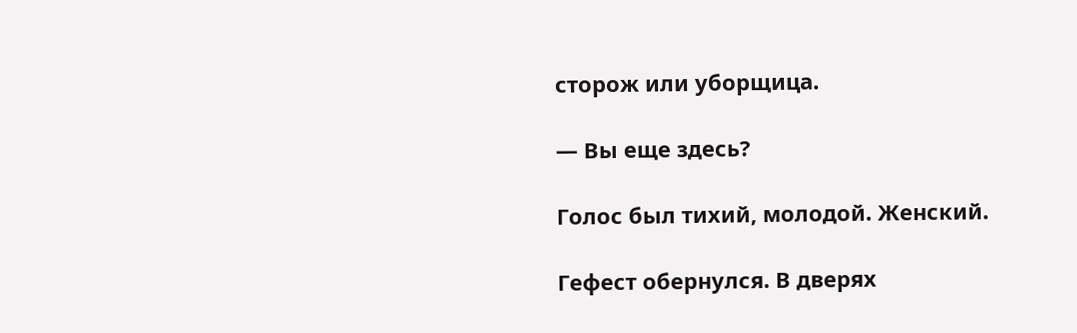сторож или уборщица.

— Вы еще здесь?

Голос был тихий, молодой. Женский.

Гефест обернулся. В дверях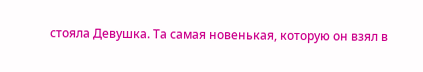стояла Девушка. Та самая новенькая, которую он взял в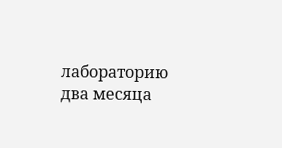лабораторию два месяца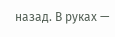назад. В руках —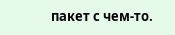пакет с чем-то.